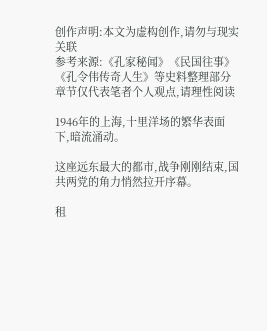创作声明:本文为虚构创作,请勿与现实关联
参考来源:《孔家秘闻》《民国往事》《孔令伟传奇人生》等史料整理部分章节仅代表笔者个人观点,请理性阅读

1946年的上海,十里洋场的繁华表面下,暗流涌动。

这座远东最大的都市,战争刚刚结束,国共两党的角力悄然拉开序幕。

租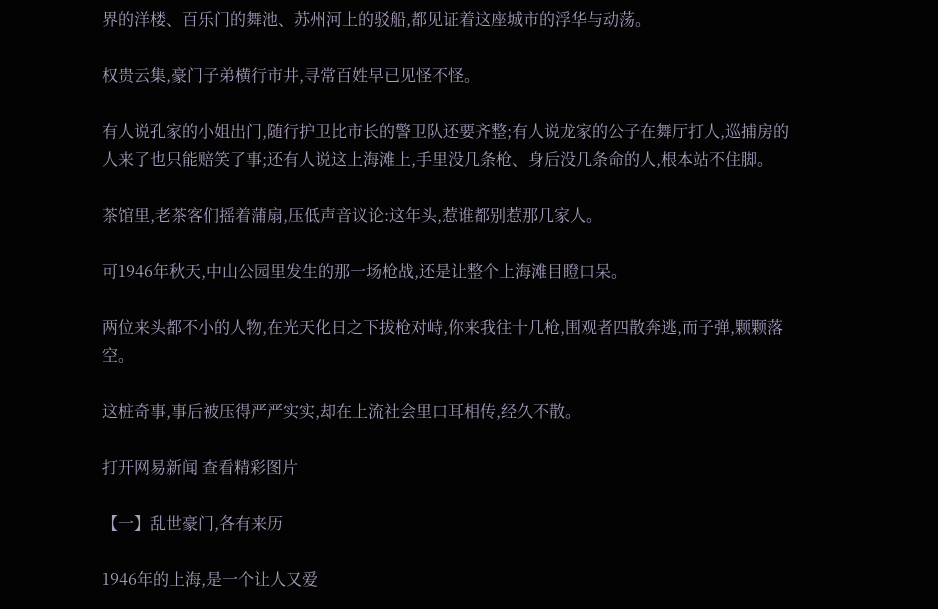界的洋楼、百乐门的舞池、苏州河上的驳船,都见证着这座城市的浮华与动荡。

权贵云集,豪门子弟横行市井,寻常百姓早已见怪不怪。

有人说孔家的小姐出门,随行护卫比市长的警卫队还要齐整;有人说龙家的公子在舞厅打人,巡捕房的人来了也只能赔笑了事;还有人说这上海滩上,手里没几条枪、身后没几条命的人,根本站不住脚。

茶馆里,老茶客们摇着蒲扇,压低声音议论:这年头,惹谁都别惹那几家人。

可1946年秋天,中山公园里发生的那一场枪战,还是让整个上海滩目瞪口呆。

两位来头都不小的人物,在光天化日之下拔枪对峙,你来我往十几枪,围观者四散奔逃,而子弹,颗颗落空。

这桩奇事,事后被压得严严实实,却在上流社会里口耳相传,经久不散。

打开网易新闻 查看精彩图片

【一】乱世豪门,各有来历

1946年的上海,是一个让人又爱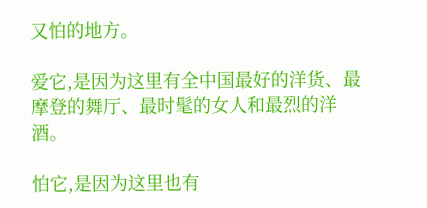又怕的地方。

爱它,是因为这里有全中国最好的洋货、最摩登的舞厅、最时髦的女人和最烈的洋酒。

怕它,是因为这里也有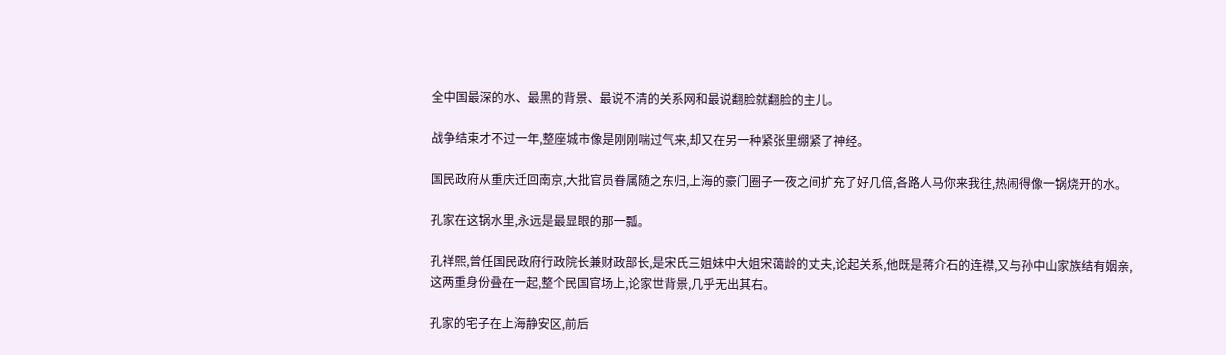全中国最深的水、最黑的背景、最说不清的关系网和最说翻脸就翻脸的主儿。

战争结束才不过一年,整座城市像是刚刚喘过气来,却又在另一种紧张里绷紧了神经。

国民政府从重庆迁回南京,大批官员眷属随之东归,上海的豪门圈子一夜之间扩充了好几倍,各路人马你来我往,热闹得像一锅烧开的水。

孔家在这锅水里,永远是最显眼的那一瓢。

孔祥熙,曾任国民政府行政院长兼财政部长,是宋氏三姐妹中大姐宋蔼龄的丈夫,论起关系,他既是蒋介石的连襟,又与孙中山家族结有姻亲,这两重身份叠在一起,整个民国官场上,论家世背景,几乎无出其右。

孔家的宅子在上海静安区,前后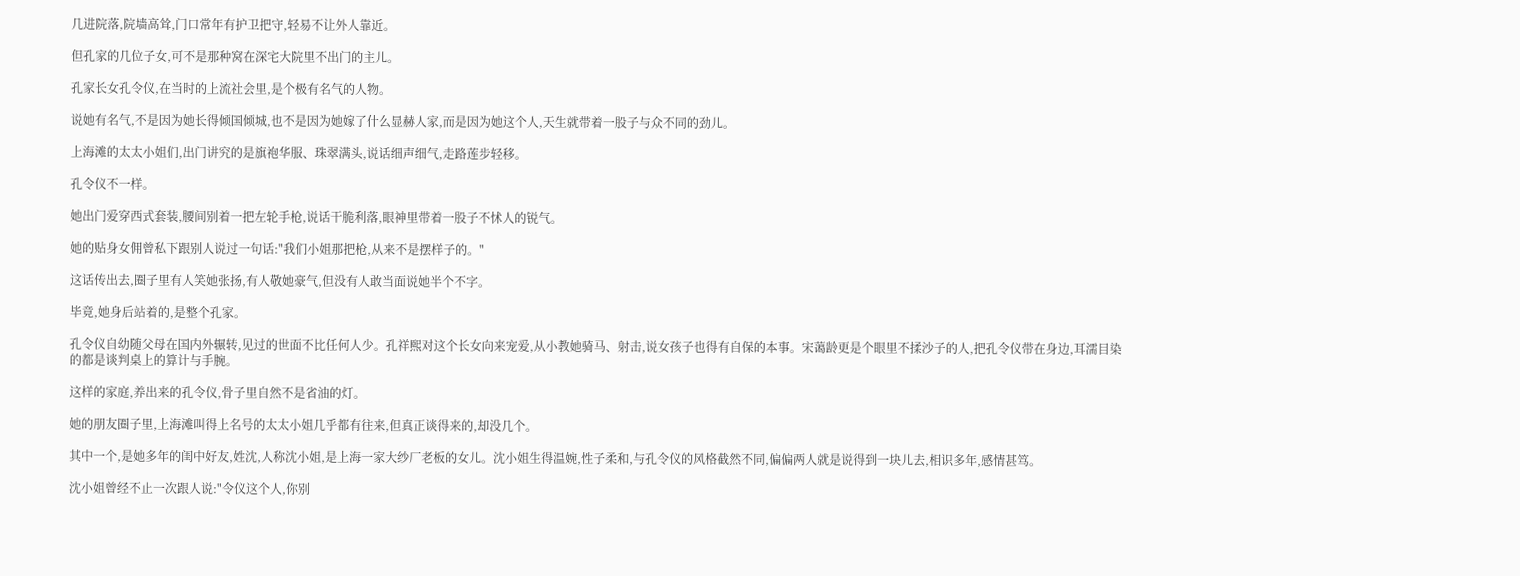几进院落,院墙高耸,门口常年有护卫把守,轻易不让外人靠近。

但孔家的几位子女,可不是那种窝在深宅大院里不出门的主儿。

孔家长女孔令仪,在当时的上流社会里,是个极有名气的人物。

说她有名气,不是因为她长得倾国倾城,也不是因为她嫁了什么显赫人家,而是因为她这个人,天生就带着一股子与众不同的劲儿。

上海滩的太太小姐们,出门讲究的是旗袍华服、珠翠满头,说话细声细气,走路莲步轻移。

孔令仪不一样。

她出门爱穿西式套装,腰间别着一把左轮手枪,说话干脆利落,眼神里带着一股子不怵人的锐气。

她的贴身女佣曾私下跟别人说过一句话:"我们小姐那把枪,从来不是摆样子的。"

这话传出去,圈子里有人笑她张扬,有人敬她豪气,但没有人敢当面说她半个不字。

毕竟,她身后站着的,是整个孔家。

孔令仪自幼随父母在国内外辗转,见过的世面不比任何人少。孔祥熙对这个长女向来宠爱,从小教她骑马、射击,说女孩子也得有自保的本事。宋蔼龄更是个眼里不揉沙子的人,把孔令仪带在身边,耳濡目染的都是谈判桌上的算计与手腕。

这样的家庭,养出来的孔令仪,骨子里自然不是省油的灯。

她的朋友圈子里,上海滩叫得上名号的太太小姐几乎都有往来,但真正谈得来的,却没几个。

其中一个,是她多年的闺中好友,姓沈,人称沈小姐,是上海一家大纱厂老板的女儿。沈小姐生得温婉,性子柔和,与孔令仪的风格截然不同,偏偏两人就是说得到一块儿去,相识多年,感情甚笃。

沈小姐曾经不止一次跟人说:"令仪这个人,你别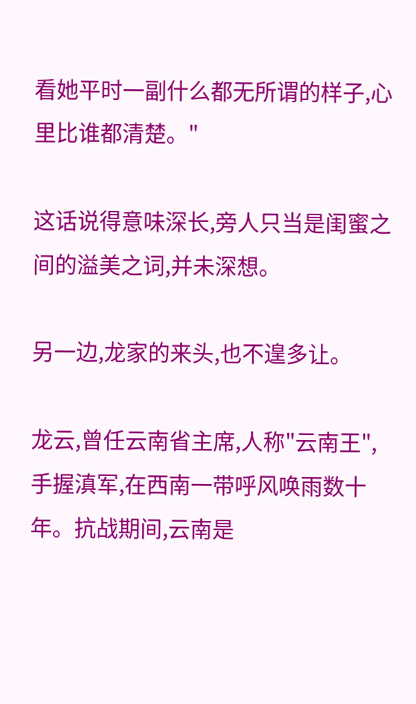看她平时一副什么都无所谓的样子,心里比谁都清楚。"

这话说得意味深长,旁人只当是闺蜜之间的溢美之词,并未深想。

另一边,龙家的来头,也不遑多让。

龙云,曾任云南省主席,人称"云南王",手握滇军,在西南一带呼风唤雨数十年。抗战期间,云南是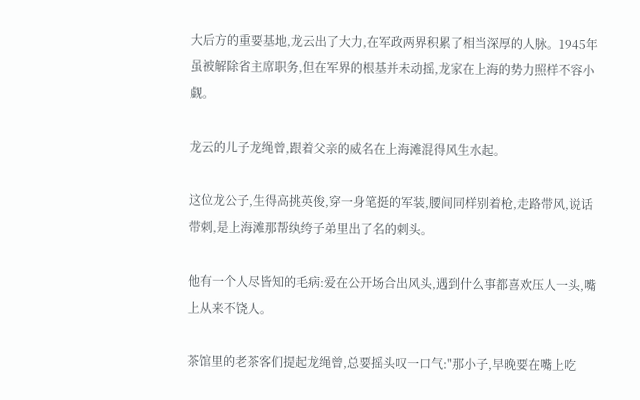大后方的重要基地,龙云出了大力,在军政两界积累了相当深厚的人脉。1945年虽被解除省主席职务,但在军界的根基并未动摇,龙家在上海的势力照样不容小觑。

龙云的儿子龙绳曾,跟着父亲的威名在上海滩混得风生水起。

这位龙公子,生得高挑英俊,穿一身笔挺的军装,腰间同样别着枪,走路带风,说话带刺,是上海滩那帮纨绔子弟里出了名的刺头。

他有一个人尽皆知的毛病:爱在公开场合出风头,遇到什么事都喜欢压人一头,嘴上从来不饶人。

茶馆里的老茶客们提起龙绳曾,总要摇头叹一口气:"那小子,早晚要在嘴上吃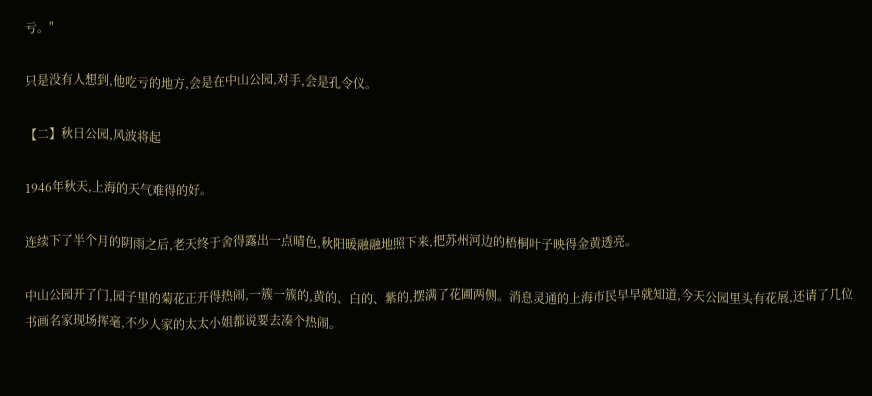亏。"

只是没有人想到,他吃亏的地方,会是在中山公园,对手,会是孔令仪。

【二】秋日公园,风波将起

1946年秋天,上海的天气难得的好。

连续下了半个月的阴雨之后,老天终于舍得露出一点晴色,秋阳暖融融地照下来,把苏州河边的梧桐叶子映得金黄透亮。

中山公园开了门,园子里的菊花正开得热闹,一簇一簇的,黄的、白的、紫的,摆满了花圃两侧。消息灵通的上海市民早早就知道,今天公园里头有花展,还请了几位书画名家现场挥毫,不少人家的太太小姐都说要去凑个热闹。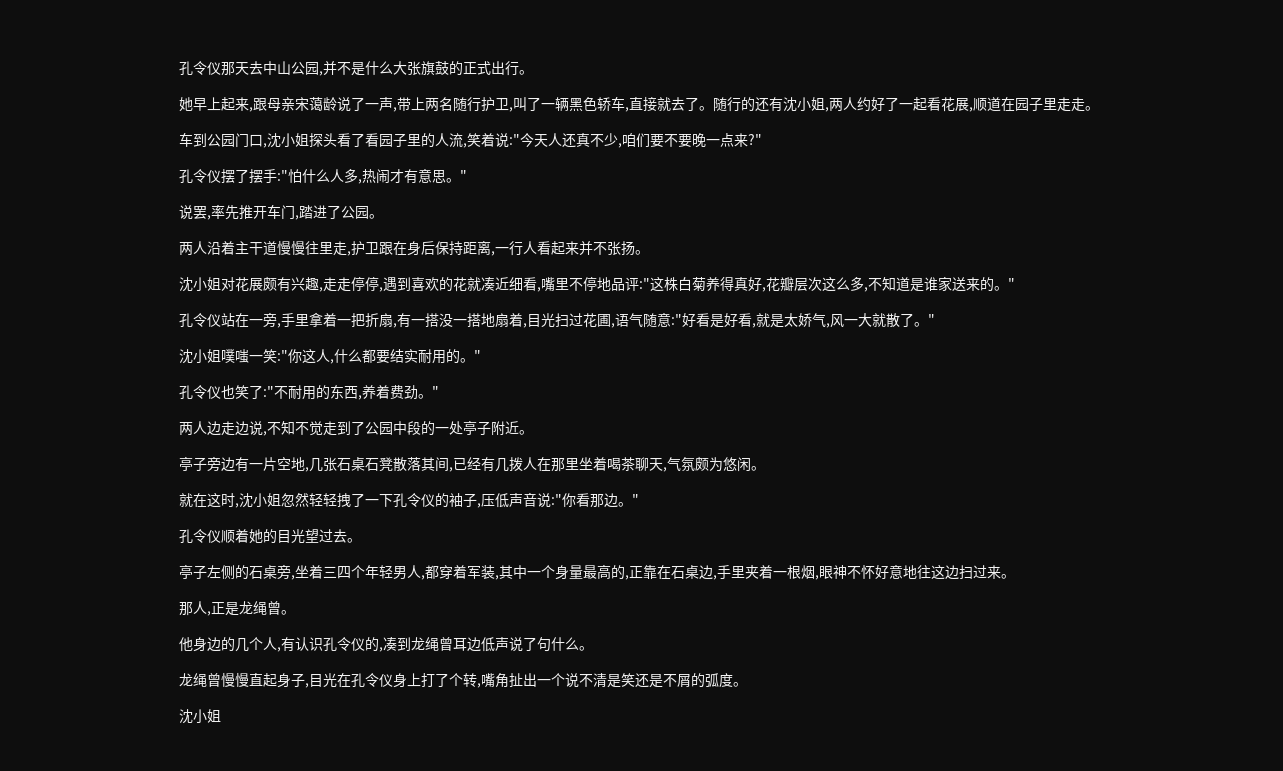孔令仪那天去中山公园,并不是什么大张旗鼓的正式出行。

她早上起来,跟母亲宋蔼龄说了一声,带上两名随行护卫,叫了一辆黑色轿车,直接就去了。随行的还有沈小姐,两人约好了一起看花展,顺道在园子里走走。

车到公园门口,沈小姐探头看了看园子里的人流,笑着说:"今天人还真不少,咱们要不要晚一点来?"

孔令仪摆了摆手:"怕什么人多,热闹才有意思。"

说罢,率先推开车门,踏进了公园。

两人沿着主干道慢慢往里走,护卫跟在身后保持距离,一行人看起来并不张扬。

沈小姐对花展颇有兴趣,走走停停,遇到喜欢的花就凑近细看,嘴里不停地品评:"这株白菊养得真好,花瓣层次这么多,不知道是谁家送来的。"

孔令仪站在一旁,手里拿着一把折扇,有一搭没一搭地扇着,目光扫过花圃,语气随意:"好看是好看,就是太娇气,风一大就散了。"

沈小姐噗嗤一笑:"你这人,什么都要结实耐用的。"

孔令仪也笑了:"不耐用的东西,养着费劲。"

两人边走边说,不知不觉走到了公园中段的一处亭子附近。

亭子旁边有一片空地,几张石桌石凳散落其间,已经有几拨人在那里坐着喝茶聊天,气氛颇为悠闲。

就在这时,沈小姐忽然轻轻拽了一下孔令仪的袖子,压低声音说:"你看那边。"

孔令仪顺着她的目光望过去。

亭子左侧的石桌旁,坐着三四个年轻男人,都穿着军装,其中一个身量最高的,正靠在石桌边,手里夹着一根烟,眼神不怀好意地往这边扫过来。

那人,正是龙绳曾。

他身边的几个人,有认识孔令仪的,凑到龙绳曾耳边低声说了句什么。

龙绳曾慢慢直起身子,目光在孔令仪身上打了个转,嘴角扯出一个说不清是笑还是不屑的弧度。

沈小姐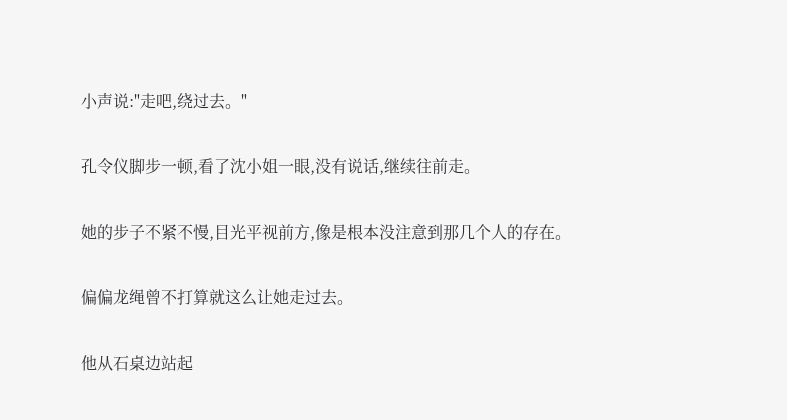小声说:"走吧,绕过去。"

孔令仪脚步一顿,看了沈小姐一眼,没有说话,继续往前走。

她的步子不紧不慢,目光平视前方,像是根本没注意到那几个人的存在。

偏偏龙绳曾不打算就这么让她走过去。

他从石桌边站起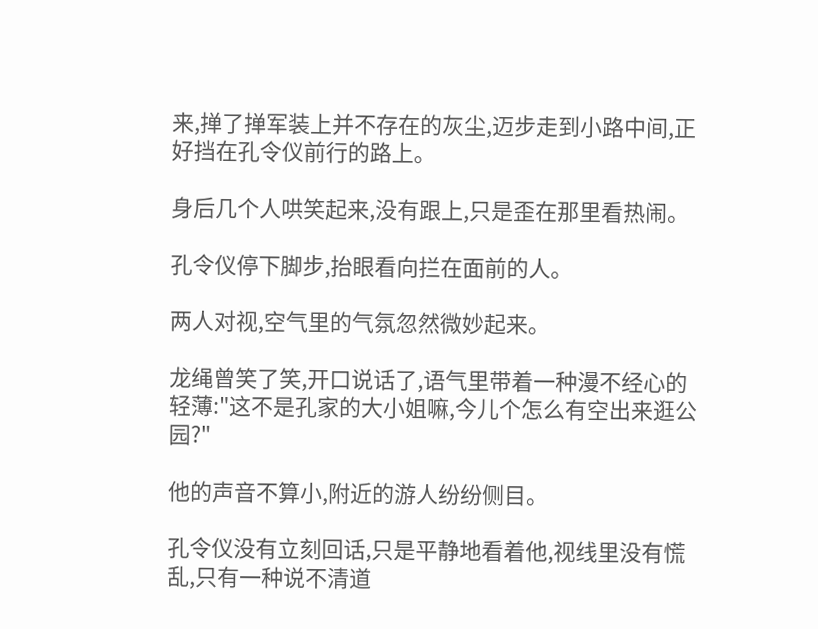来,掸了掸军装上并不存在的灰尘,迈步走到小路中间,正好挡在孔令仪前行的路上。

身后几个人哄笑起来,没有跟上,只是歪在那里看热闹。

孔令仪停下脚步,抬眼看向拦在面前的人。

两人对视,空气里的气氛忽然微妙起来。

龙绳曾笑了笑,开口说话了,语气里带着一种漫不经心的轻薄:"这不是孔家的大小姐嘛,今儿个怎么有空出来逛公园?"

他的声音不算小,附近的游人纷纷侧目。

孔令仪没有立刻回话,只是平静地看着他,视线里没有慌乱,只有一种说不清道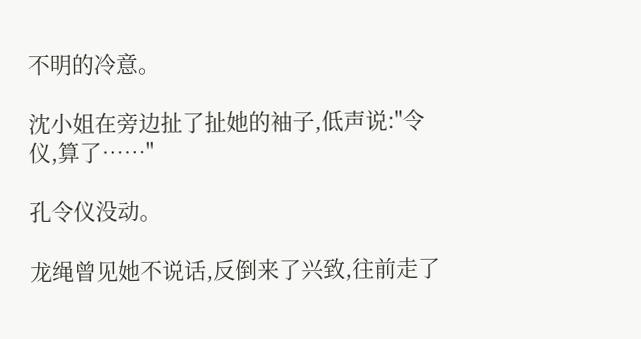不明的冷意。

沈小姐在旁边扯了扯她的袖子,低声说:"令仪,算了……"

孔令仪没动。

龙绳曾见她不说话,反倒来了兴致,往前走了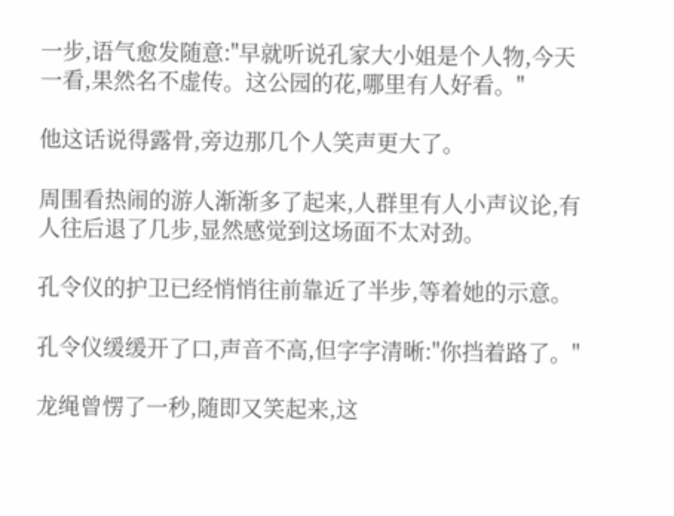一步,语气愈发随意:"早就听说孔家大小姐是个人物,今天一看,果然名不虚传。这公园的花,哪里有人好看。"

他这话说得露骨,旁边那几个人笑声更大了。

周围看热闹的游人渐渐多了起来,人群里有人小声议论,有人往后退了几步,显然感觉到这场面不太对劲。

孔令仪的护卫已经悄悄往前靠近了半步,等着她的示意。

孔令仪缓缓开了口,声音不高,但字字清晰:"你挡着路了。"

龙绳曾愣了一秒,随即又笑起来,这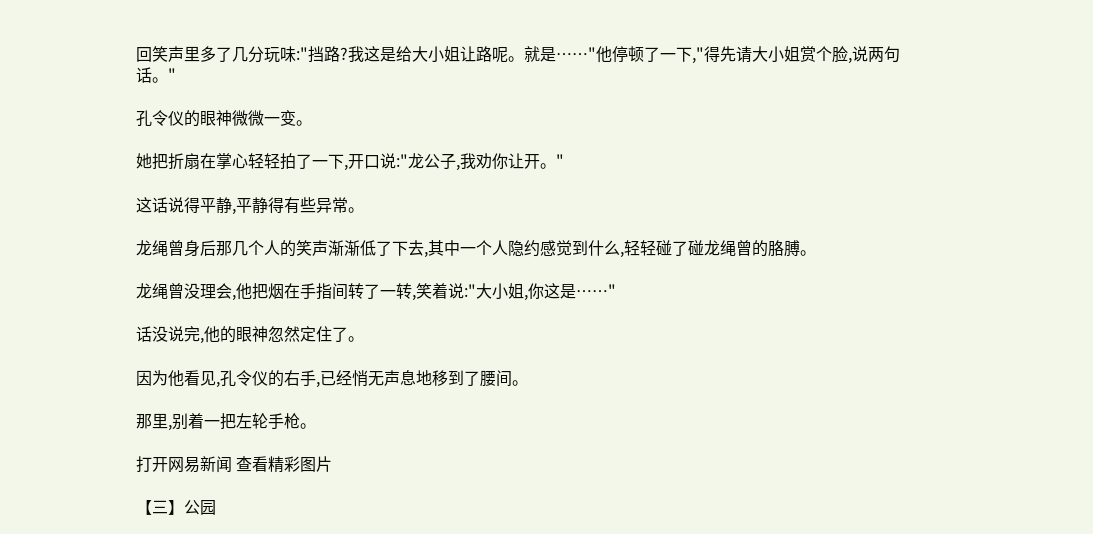回笑声里多了几分玩味:"挡路?我这是给大小姐让路呢。就是……"他停顿了一下,"得先请大小姐赏个脸,说两句话。"

孔令仪的眼神微微一变。

她把折扇在掌心轻轻拍了一下,开口说:"龙公子,我劝你让开。"

这话说得平静,平静得有些异常。

龙绳曾身后那几个人的笑声渐渐低了下去,其中一个人隐约感觉到什么,轻轻碰了碰龙绳曾的胳膊。

龙绳曾没理会,他把烟在手指间转了一转,笑着说:"大小姐,你这是……"

话没说完,他的眼神忽然定住了。

因为他看见,孔令仪的右手,已经悄无声息地移到了腰间。

那里,别着一把左轮手枪。

打开网易新闻 查看精彩图片

【三】公园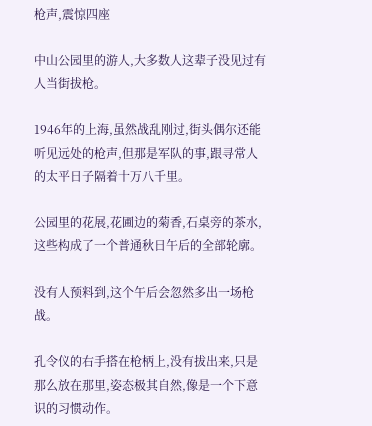枪声,震惊四座

中山公园里的游人,大多数人这辈子没见过有人当街拔枪。

1946年的上海,虽然战乱刚过,街头偶尔还能听见远处的枪声,但那是军队的事,跟寻常人的太平日子隔着十万八千里。

公园里的花展,花圃边的菊香,石桌旁的茶水,这些构成了一个普通秋日午后的全部轮廓。

没有人预料到,这个午后会忽然多出一场枪战。

孔令仪的右手搭在枪柄上,没有拔出来,只是那么放在那里,姿态极其自然,像是一个下意识的习惯动作。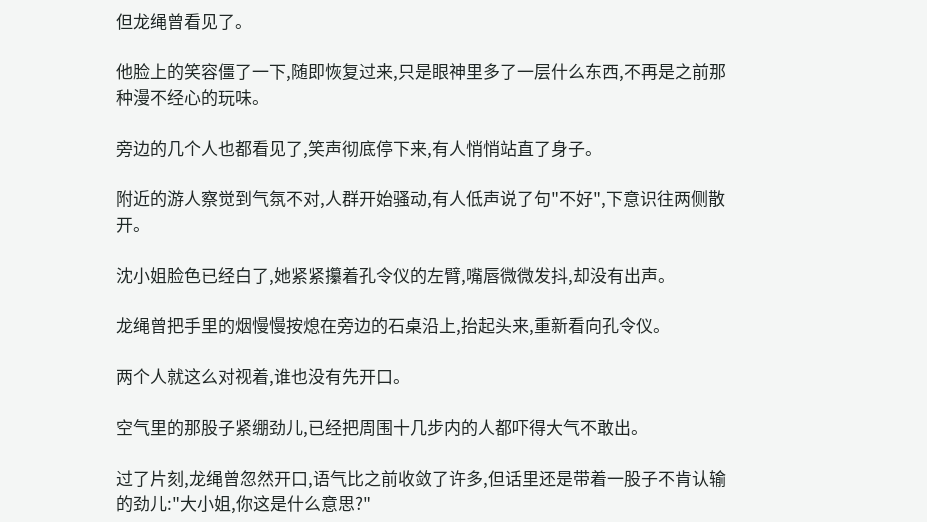但龙绳曾看见了。

他脸上的笑容僵了一下,随即恢复过来,只是眼神里多了一层什么东西,不再是之前那种漫不经心的玩味。

旁边的几个人也都看见了,笑声彻底停下来,有人悄悄站直了身子。

附近的游人察觉到气氛不对,人群开始骚动,有人低声说了句"不好",下意识往两侧散开。

沈小姐脸色已经白了,她紧紧攥着孔令仪的左臂,嘴唇微微发抖,却没有出声。

龙绳曾把手里的烟慢慢按熄在旁边的石桌沿上,抬起头来,重新看向孔令仪。

两个人就这么对视着,谁也没有先开口。

空气里的那股子紧绷劲儿,已经把周围十几步内的人都吓得大气不敢出。

过了片刻,龙绳曾忽然开口,语气比之前收敛了许多,但话里还是带着一股子不肯认输的劲儿:"大小姐,你这是什么意思?"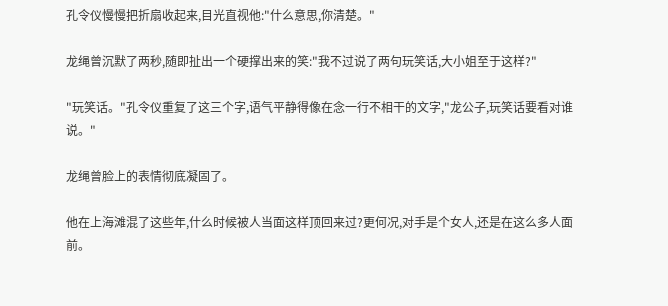孔令仪慢慢把折扇收起来,目光直视他:"什么意思,你清楚。"

龙绳曾沉默了两秒,随即扯出一个硬撑出来的笑:"我不过说了两句玩笑话,大小姐至于这样?"

"玩笑话。"孔令仪重复了这三个字,语气平静得像在念一行不相干的文字,"龙公子,玩笑话要看对谁说。"

龙绳曾脸上的表情彻底凝固了。

他在上海滩混了这些年,什么时候被人当面这样顶回来过?更何况,对手是个女人,还是在这么多人面前。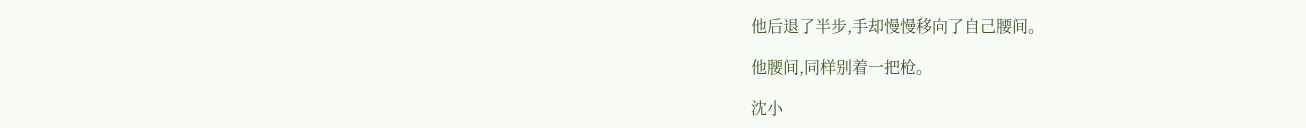他后退了半步,手却慢慢移向了自己腰间。

他腰间,同样别着一把枪。

沈小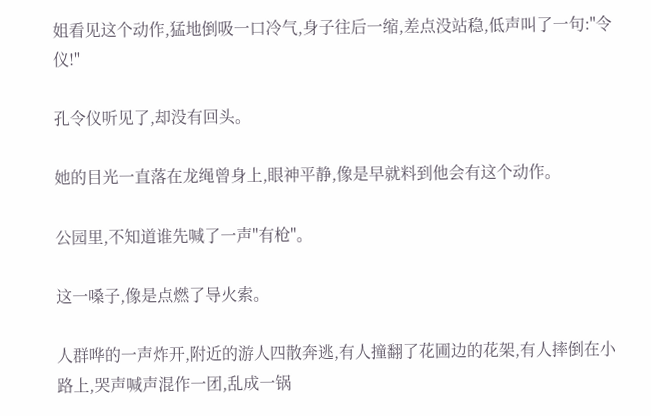姐看见这个动作,猛地倒吸一口冷气,身子往后一缩,差点没站稳,低声叫了一句:"令仪!"

孔令仪听见了,却没有回头。

她的目光一直落在龙绳曾身上,眼神平静,像是早就料到他会有这个动作。

公园里,不知道谁先喊了一声"有枪"。

这一嗓子,像是点燃了导火索。

人群哗的一声炸开,附近的游人四散奔逃,有人撞翻了花圃边的花架,有人摔倒在小路上,哭声喊声混作一团,乱成一锅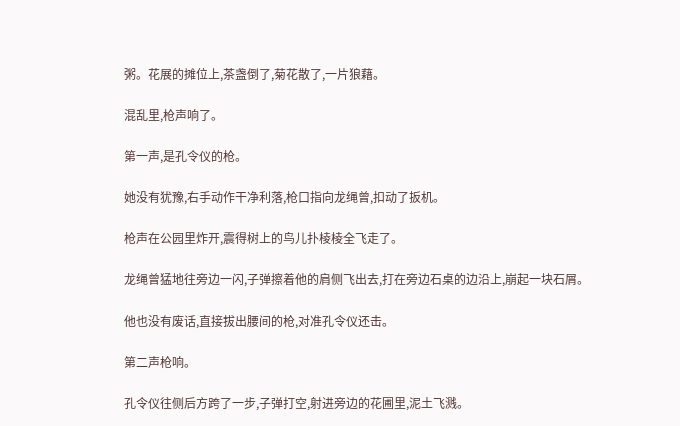粥。花展的摊位上,茶盏倒了,菊花散了,一片狼藉。

混乱里,枪声响了。

第一声,是孔令仪的枪。

她没有犹豫,右手动作干净利落,枪口指向龙绳曾,扣动了扳机。

枪声在公园里炸开,震得树上的鸟儿扑棱棱全飞走了。

龙绳曾猛地往旁边一闪,子弹擦着他的肩侧飞出去,打在旁边石桌的边沿上,崩起一块石屑。

他也没有废话,直接拔出腰间的枪,对准孔令仪还击。

第二声枪响。

孔令仪往侧后方跨了一步,子弹打空,射进旁边的花圃里,泥土飞溅。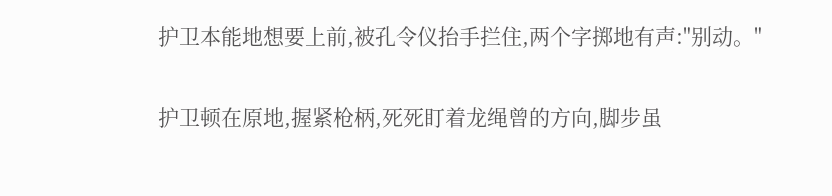护卫本能地想要上前,被孔令仪抬手拦住,两个字掷地有声:"别动。"

护卫顿在原地,握紧枪柄,死死盯着龙绳曾的方向,脚步虽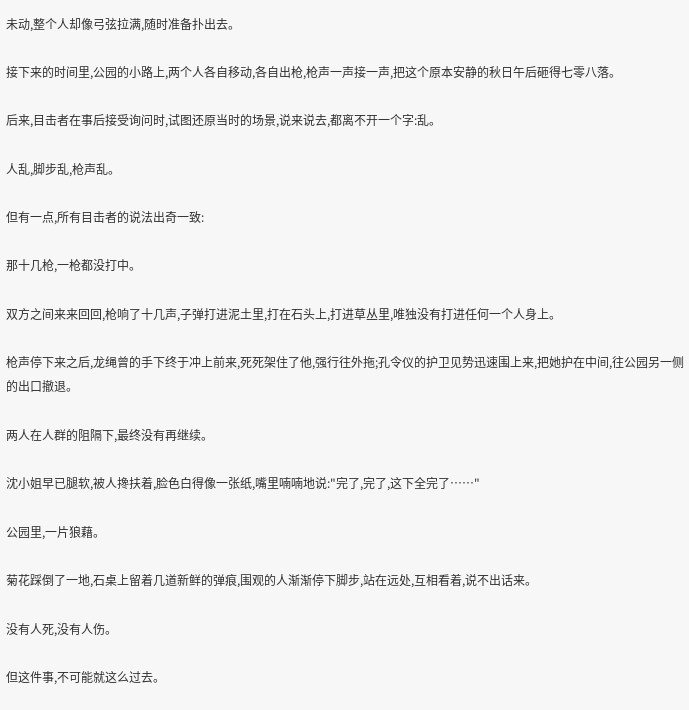未动,整个人却像弓弦拉满,随时准备扑出去。

接下来的时间里,公园的小路上,两个人各自移动,各自出枪,枪声一声接一声,把这个原本安静的秋日午后砸得七零八落。

后来,目击者在事后接受询问时,试图还原当时的场景,说来说去,都离不开一个字:乱。

人乱,脚步乱,枪声乱。

但有一点,所有目击者的说法出奇一致:

那十几枪,一枪都没打中。

双方之间来来回回,枪响了十几声,子弹打进泥土里,打在石头上,打进草丛里,唯独没有打进任何一个人身上。

枪声停下来之后,龙绳曾的手下终于冲上前来,死死架住了他,强行往外拖;孔令仪的护卫见势迅速围上来,把她护在中间,往公园另一侧的出口撤退。

两人在人群的阻隔下,最终没有再继续。

沈小姐早已腿软,被人搀扶着,脸色白得像一张纸,嘴里喃喃地说:"完了,完了,这下全完了……"

公园里,一片狼藉。

菊花踩倒了一地,石桌上留着几道新鲜的弹痕,围观的人渐渐停下脚步,站在远处,互相看着,说不出话来。

没有人死,没有人伤。

但这件事,不可能就这么过去。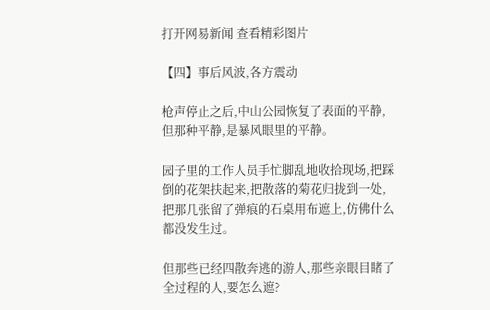打开网易新闻 查看精彩图片

【四】事后风波,各方震动

枪声停止之后,中山公园恢复了表面的平静,但那种平静,是暴风眼里的平静。

园子里的工作人员手忙脚乱地收拾现场,把踩倒的花架扶起来,把散落的菊花归拢到一处,把那几张留了弹痕的石桌用布遮上,仿佛什么都没发生过。

但那些已经四散奔逃的游人,那些亲眼目睹了全过程的人,要怎么遮?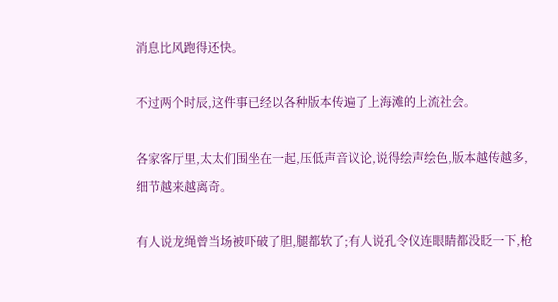消息比风跑得还快。

不过两个时辰,这件事已经以各种版本传遍了上海滩的上流社会。

各家客厅里,太太们围坐在一起,压低声音议论,说得绘声绘色,版本越传越多,细节越来越离奇。

有人说龙绳曾当场被吓破了胆,腿都软了;有人说孔令仪连眼睛都没眨一下,枪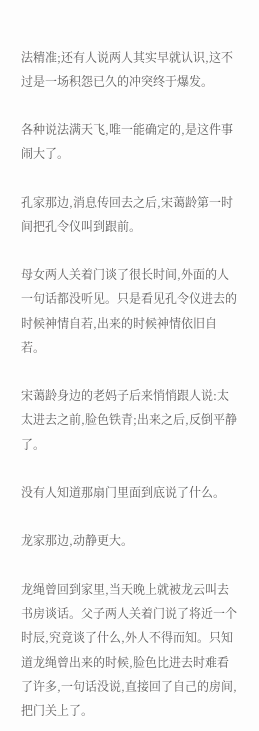法精准;还有人说两人其实早就认识,这不过是一场积怨已久的冲突终于爆发。

各种说法满天飞,唯一能确定的,是这件事闹大了。

孔家那边,消息传回去之后,宋蔼龄第一时间把孔令仪叫到跟前。

母女两人关着门谈了很长时间,外面的人一句话都没听见。只是看见孔令仪进去的时候神情自若,出来的时候神情依旧自若。

宋蔼龄身边的老妈子后来悄悄跟人说:太太进去之前,脸色铁青;出来之后,反倒平静了。

没有人知道那扇门里面到底说了什么。

龙家那边,动静更大。

龙绳曾回到家里,当天晚上就被龙云叫去书房谈话。父子两人关着门说了将近一个时辰,究竟谈了什么,外人不得而知。只知道龙绳曾出来的时候,脸色比进去时难看了许多,一句话没说,直接回了自己的房间,把门关上了。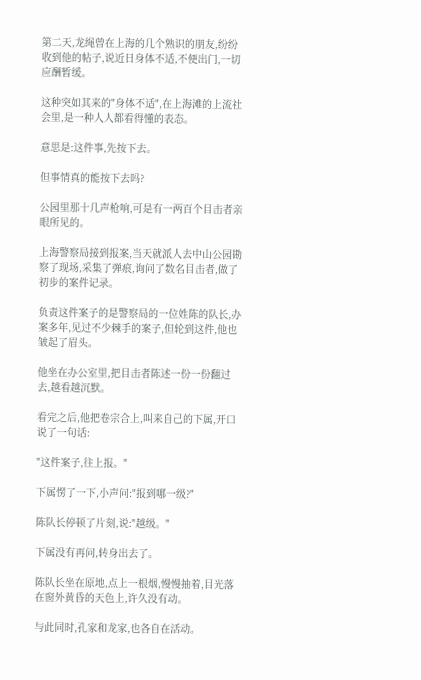第二天,龙绳曾在上海的几个熟识的朋友,纷纷收到他的帖子,说近日身体不适,不便出门,一切应酬暂缓。

这种突如其来的"身体不适",在上海滩的上流社会里,是一种人人都看得懂的表态。

意思是:这件事,先按下去。

但事情真的能按下去吗?

公园里那十几声枪响,可是有一两百个目击者亲眼所见的。

上海警察局接到报案,当天就派人去中山公园勘察了现场,采集了弹痕,询问了数名目击者,做了初步的案件记录。

负责这件案子的是警察局的一位姓陈的队长,办案多年,见过不少棘手的案子,但轮到这件,他也皱起了眉头。

他坐在办公室里,把目击者陈述一份一份翻过去,越看越沉默。

看完之后,他把卷宗合上,叫来自己的下属,开口说了一句话:

"这件案子,往上报。"

下属愣了一下,小声问:"报到哪一级?"

陈队长停顿了片刻,说:"越级。"

下属没有再问,转身出去了。

陈队长坐在原地,点上一根烟,慢慢抽着,目光落在窗外黄昏的天色上,许久没有动。

与此同时,孔家和龙家,也各自在活动。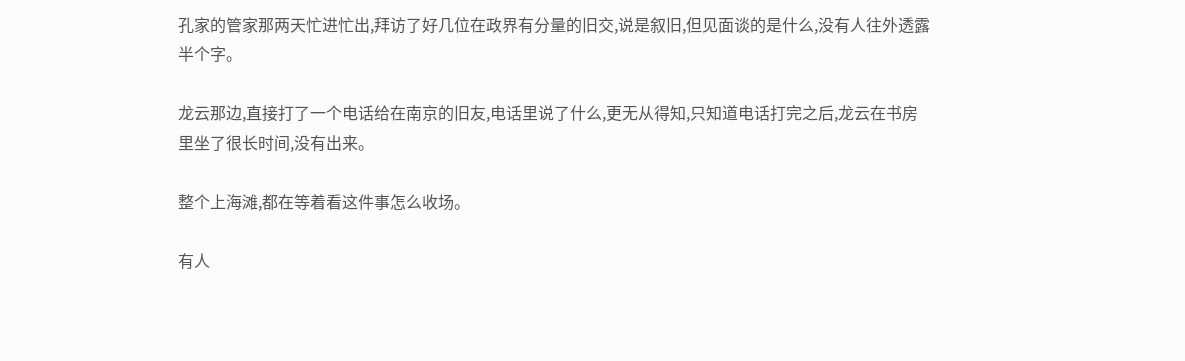孔家的管家那两天忙进忙出,拜访了好几位在政界有分量的旧交,说是叙旧,但见面谈的是什么,没有人往外透露半个字。

龙云那边,直接打了一个电话给在南京的旧友,电话里说了什么,更无从得知,只知道电话打完之后,龙云在书房里坐了很长时间,没有出来。

整个上海滩,都在等着看这件事怎么收场。

有人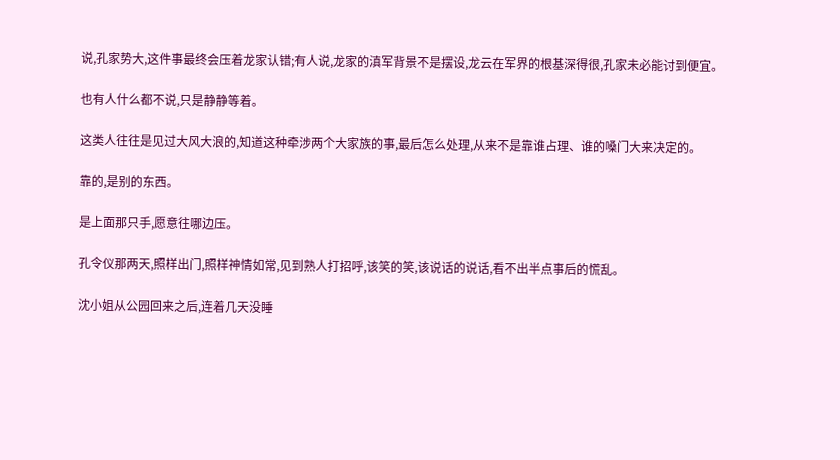说,孔家势大,这件事最终会压着龙家认错;有人说,龙家的滇军背景不是摆设,龙云在军界的根基深得很,孔家未必能讨到便宜。

也有人什么都不说,只是静静等着。

这类人往往是见过大风大浪的,知道这种牵涉两个大家族的事,最后怎么处理,从来不是靠谁占理、谁的嗓门大来决定的。

靠的,是别的东西。

是上面那只手,愿意往哪边压。

孔令仪那两天,照样出门,照样神情如常,见到熟人打招呼,该笑的笑,该说话的说话,看不出半点事后的慌乱。

沈小姐从公园回来之后,连着几天没睡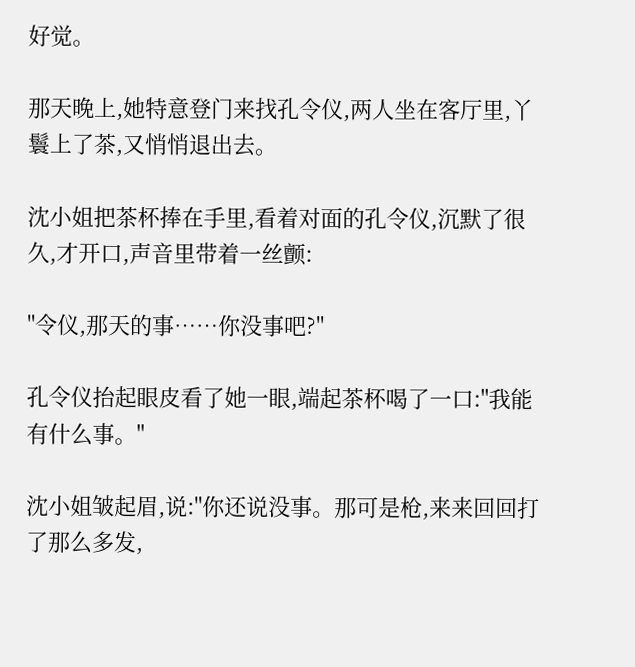好觉。

那天晚上,她特意登门来找孔令仪,两人坐在客厅里,丫鬟上了茶,又悄悄退出去。

沈小姐把茶杯捧在手里,看着对面的孔令仪,沉默了很久,才开口,声音里带着一丝颤:

"令仪,那天的事……你没事吧?"

孔令仪抬起眼皮看了她一眼,端起茶杯喝了一口:"我能有什么事。"

沈小姐皱起眉,说:"你还说没事。那可是枪,来来回回打了那么多发,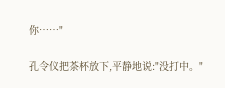你……"

孔令仪把茶杯放下,平静地说:"没打中。"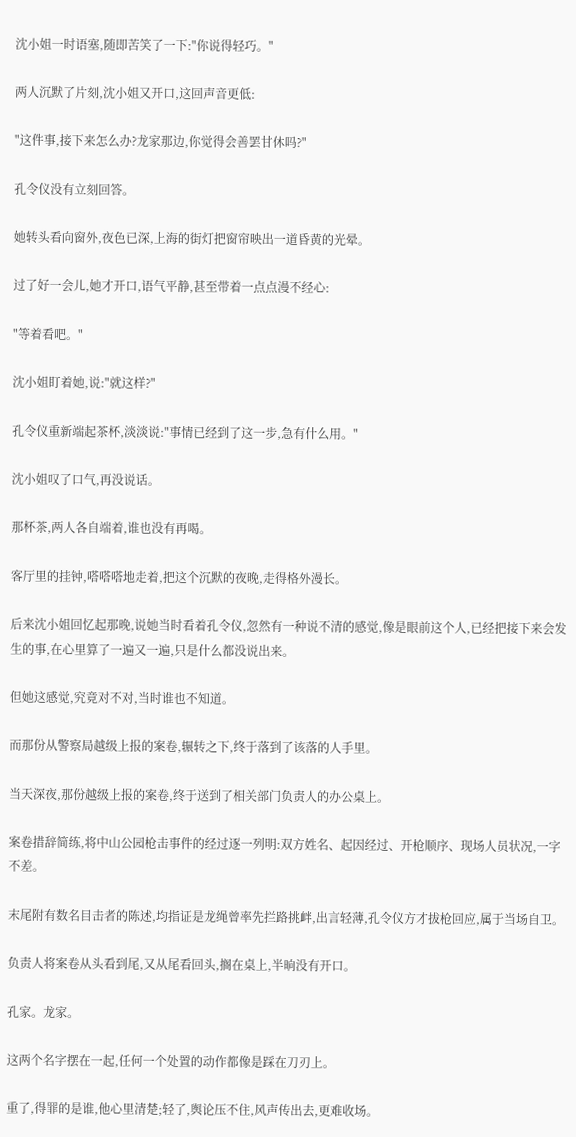沈小姐一时语塞,随即苦笑了一下:"你说得轻巧。"

两人沉默了片刻,沈小姐又开口,这回声音更低:

"这件事,接下来怎么办?龙家那边,你觉得会善罢甘休吗?"

孔令仪没有立刻回答。

她转头看向窗外,夜色已深,上海的街灯把窗帘映出一道昏黄的光晕。

过了好一会儿,她才开口,语气平静,甚至带着一点点漫不经心:

"等着看吧。"

沈小姐盯着她,说:"就这样?"

孔令仪重新端起茶杯,淡淡说:"事情已经到了这一步,急有什么用。"

沈小姐叹了口气,再没说话。

那杯茶,两人各自端着,谁也没有再喝。

客厅里的挂钟,嗒嗒嗒地走着,把这个沉默的夜晚,走得格外漫长。

后来沈小姐回忆起那晚,说她当时看着孔令仪,忽然有一种说不清的感觉,像是眼前这个人,已经把接下来会发生的事,在心里算了一遍又一遍,只是什么都没说出来。

但她这感觉,究竟对不对,当时谁也不知道。

而那份从警察局越级上报的案卷,辗转之下,终于落到了该落的人手里。

当天深夜,那份越级上报的案卷,终于送到了相关部门负责人的办公桌上。

案卷措辞简练,将中山公园枪击事件的经过逐一列明:双方姓名、起因经过、开枪顺序、现场人员状况,一字不差。

末尾附有数名目击者的陈述,均指证是龙绳曾率先拦路挑衅,出言轻薄,孔令仪方才拔枪回应,属于当场自卫。

负责人将案卷从头看到尾,又从尾看回头,搁在桌上,半晌没有开口。

孔家。龙家。

这两个名字摆在一起,任何一个处置的动作都像是踩在刀刃上。

重了,得罪的是谁,他心里清楚;轻了,舆论压不住,风声传出去,更难收场。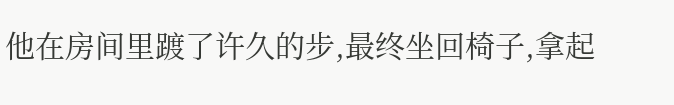他在房间里踱了许久的步,最终坐回椅子,拿起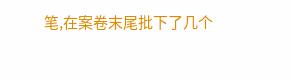笔,在案卷末尾批下了几个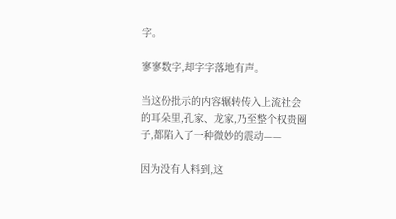字。

寥寥数字,却字字落地有声。

当这份批示的内容辗转传入上流社会的耳朵里,孔家、龙家,乃至整个权贵圈子,都陷入了一种微妙的震动——

因为没有人料到,这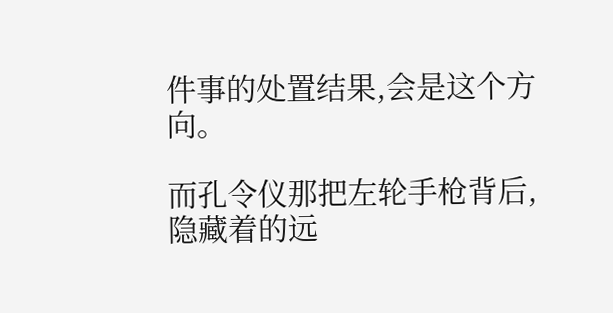件事的处置结果,会是这个方向。

而孔令仪那把左轮手枪背后,隐藏着的远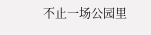不止一场公园里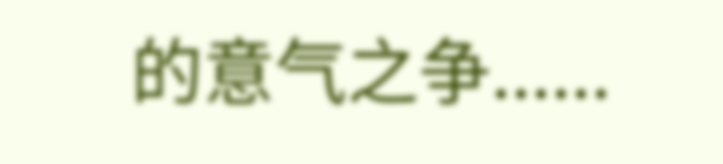的意气之争......